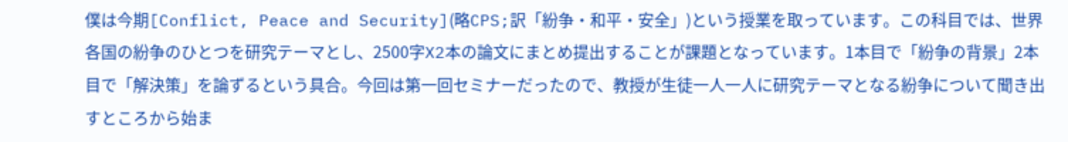僕は今期[Conflict, Peace and Security](略CPS;訳「紛争・和平・安全」)という授業を取っています。この科目では、世界各国の紛争のひとつを研究テーマとし、2500字X2本の論文にまとめ提出することが課題となっています。1本目で「紛争の背景」2本目で「解決策」を論ずるという具合。今回は第一回セミナーだったので、教授が生徒一人一人に研究テーマとなる紛争について聞き出すところから始ま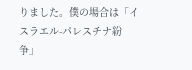りました。僕の場合は「イスラエル-パレスチナ紛争」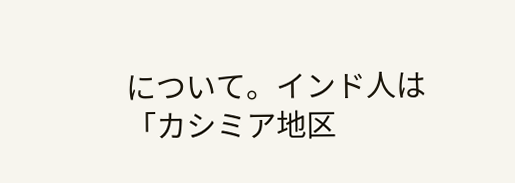について。インド人は「カシミア地区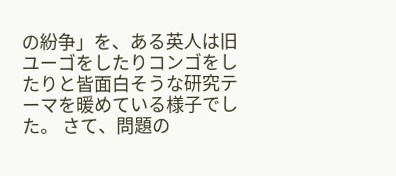の紛争」を、ある英人は旧ユーゴをしたりコンゴをしたりと皆面白そうな研究テーマを暖めている様子でした。 さて、問題の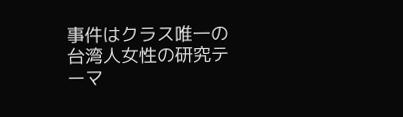事件はクラス唯一の台湾人女性の研究テーマ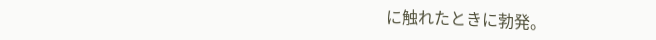に触れたときに勃発。